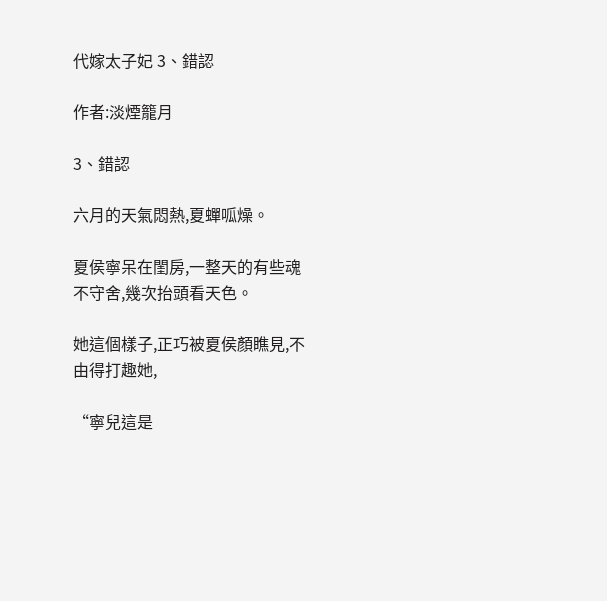代嫁太子妃 3、錯認

作者:淡煙籠月

3、錯認

六月的天氣悶熱,夏蟬呱燥。

夏侯寧呆在閨房,一整天的有些魂不守舍,幾次抬頭看天色。

她這個樣子,正巧被夏侯顏瞧見,不由得打趣她,

“寧兒這是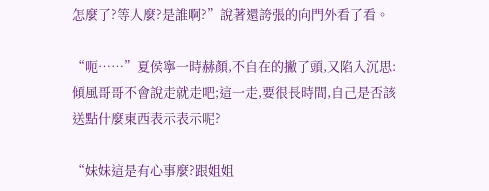怎麼了?等人麼?是誰啊?”說著還誇張的向門外看了看。

“呃……”夏侯寧一時赫顏,不自在的撇了頭,又陷入沉思:傾風哥哥不會說走就走吧;這一走,要很長時間,自己是否該送點什麼東西表示表示呢?

“妹妹這是有心事麼?跟姐姐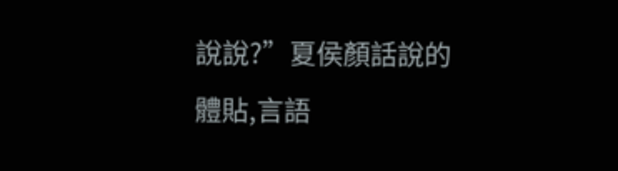說說?”夏侯顏話說的體貼,言語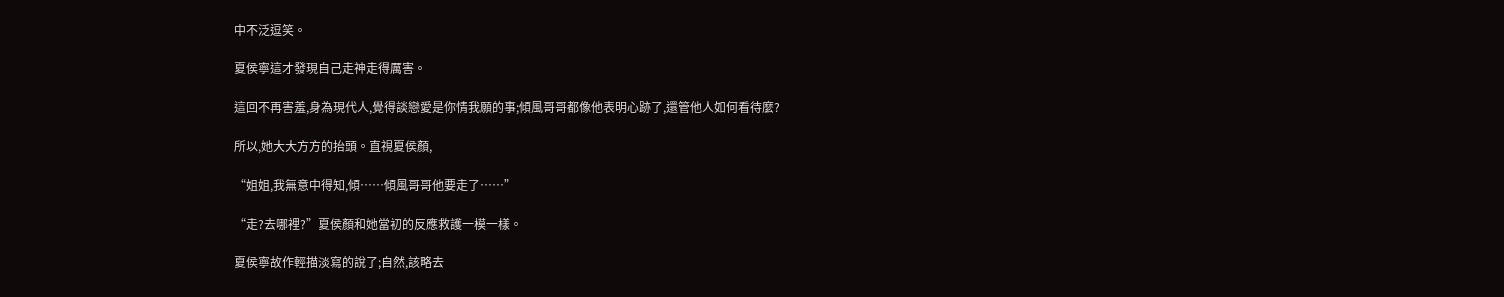中不泛逗笑。

夏侯寧這才發現自己走神走得厲害。

這回不再害羞,身為現代人,覺得談戀愛是你情我願的事;傾風哥哥都像他表明心跡了,還管他人如何看待麼?

所以,她大大方方的抬頭。直視夏侯顏,

“姐姐,我無意中得知,傾……傾風哥哥他要走了……”

“走?去哪裡?”夏侯顏和她當初的反應救護一模一樣。

夏侯寧故作輕描淡寫的說了;自然,該略去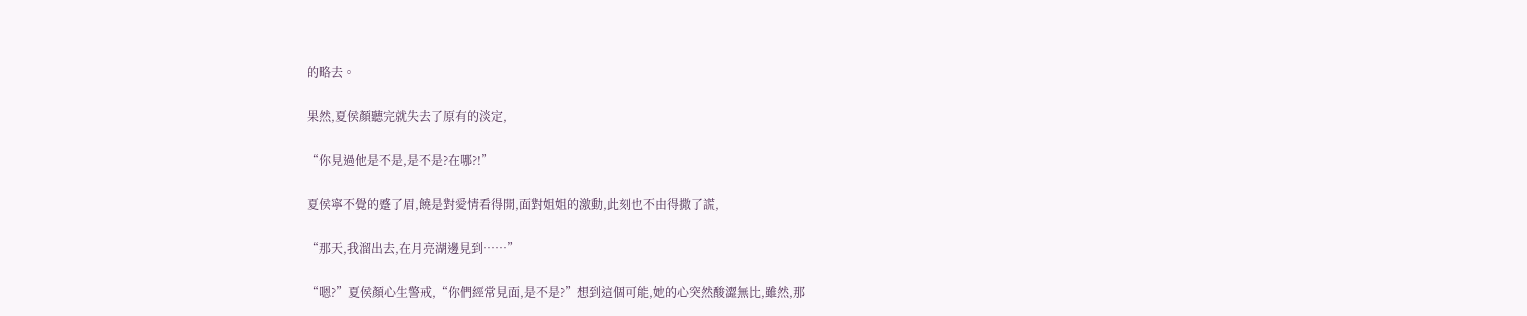的略去。

果然,夏侯顏聽完就失去了原有的淡定,

“你見過他是不是,是不是?在哪?!”

夏侯寧不覺的蹙了眉,饒是對愛情看得開,面對姐姐的激動,此刻也不由得撒了謊,

“那天,我溜出去,在月亮湖邊見到……”

“嗯?”夏侯顏心生警戒,“你們經常見面,是不是?”想到這個可能,她的心突然酸澀無比,雖然,那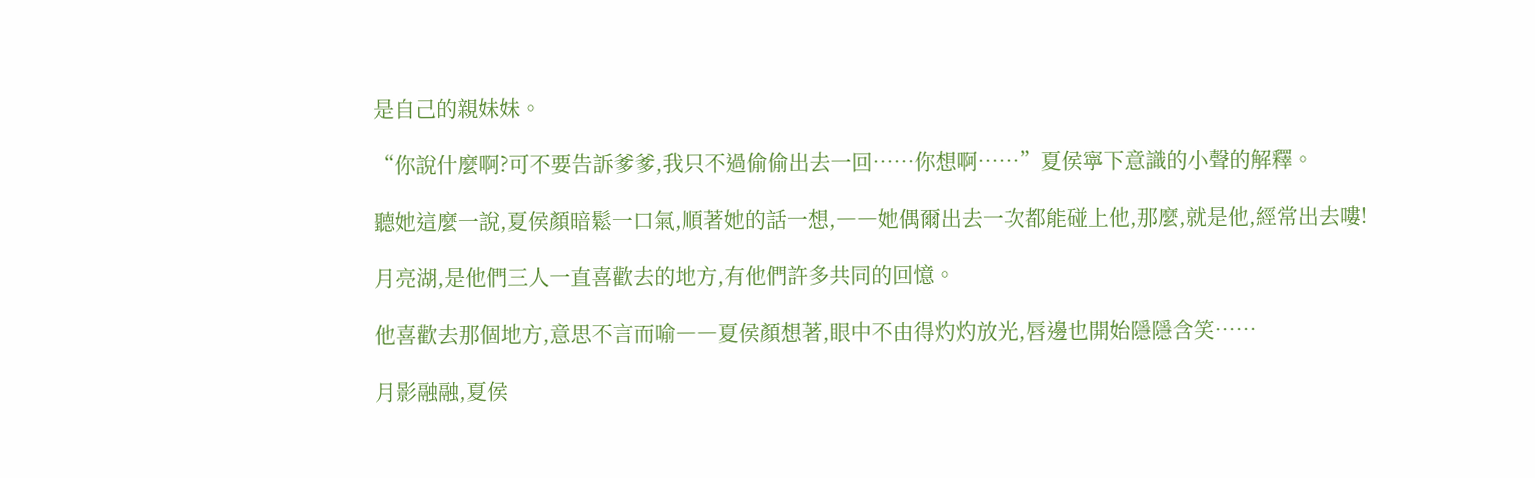是自己的親妹妹。

“你說什麼啊?可不要告訴爹爹,我只不過偷偷出去一回……你想啊……”夏侯寧下意識的小聲的解釋。

聽她這麼一說,夏侯顏暗鬆一口氣,順著她的話一想,――她偶爾出去一次都能碰上他,那麼,就是他,經常出去嘍!

月亮湖,是他們三人一直喜歡去的地方,有他們許多共同的回憶。

他喜歡去那個地方,意思不言而喻――夏侯顏想著,眼中不由得灼灼放光,唇邊也開始隱隱含笑……

月影融融,夏侯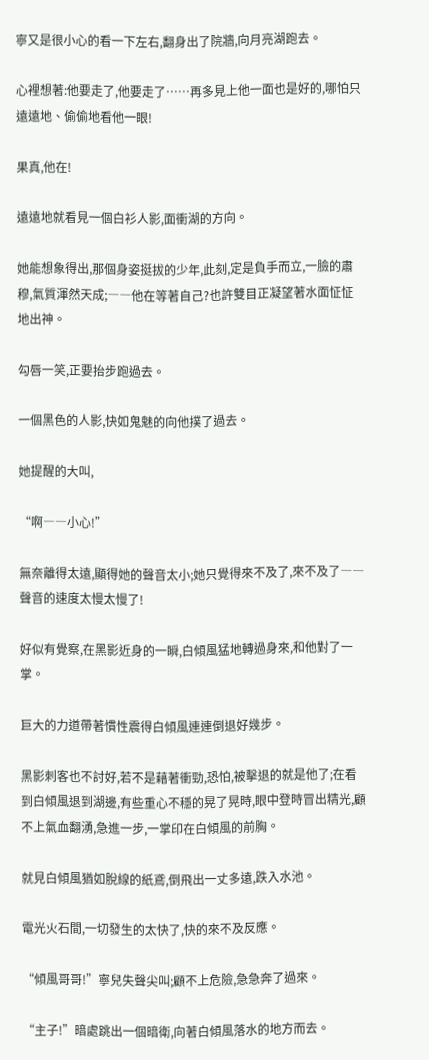寧又是很小心的看一下左右,翻身出了院牆,向月亮湖跑去。

心裡想著:他要走了,他要走了……再多見上他一面也是好的,哪怕只遠遠地、偷偷地看他一眼!

果真,他在!

遠遠地就看見一個白衫人影,面衝湖的方向。

她能想象得出,那個身姿挺拔的少年,此刻,定是負手而立,一臉的肅穆,氣質渾然天成;――他在等著自己?也許雙目正凝望著水面怔怔地出神。

勾唇一笑,正要抬步跑過去。

一個黑色的人影,快如鬼魅的向他撲了過去。

她提醒的大叫,

“啊――小心!”

無奈離得太遠,顯得她的聲音太小;她只覺得來不及了,來不及了――聲音的速度太慢太慢了!

好似有覺察,在黑影近身的一瞬,白傾風猛地轉過身來,和他對了一掌。

巨大的力道帶著慣性震得白傾風連連倒退好幾步。

黑影刺客也不討好,若不是藉著衝勁,恐怕,被擊退的就是他了;在看到白傾風退到湖邊,有些重心不穩的晃了晃時,眼中登時冒出精光,顧不上氣血翻湧,急進一步,一掌印在白傾風的前胸。

就見白傾風猶如脫線的紙鳶,倒飛出一丈多遠,跌入水池。

電光火石間,一切發生的太快了,快的來不及反應。

“傾風哥哥!”寧兒失聲尖叫;顧不上危險,急急奔了過來。

“主子!”暗處跳出一個暗衛,向著白傾風落水的地方而去。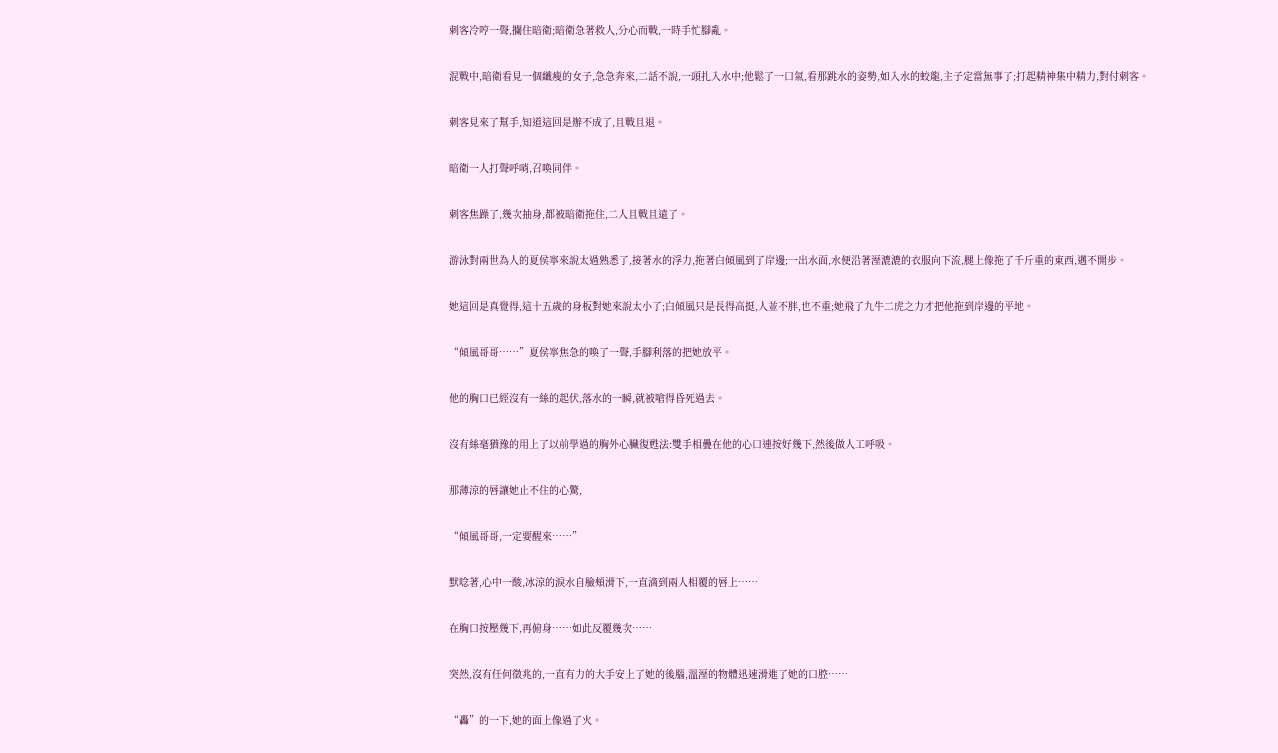刺客冷哼一聲,攔住暗衛;暗衛急著救人,分心而戰,一時手忙腳亂。

混戰中,暗衛看見一個纖瘦的女子,急急奔來,二話不說,一頭扎入水中;他鬆了一口氣,看那跳水的姿勢,如入水的蛟龍,主子定當無事了;打起精神集中精力,對付刺客。

刺客見來了幫手,知道這回是辦不成了,且戰且退。

暗衛一人打聲呼哨,召喚同伴。

刺客焦躁了,幾次抽身,都被暗衛拖住,二人且戰且遠了。

游泳對兩世為人的夏侯寧來說太過熟悉了,接著水的浮力,拖著白傾風到了岸邊;一出水面,水便沿著溼漉漉的衣服向下流,腿上像拖了千斤重的東西,邁不開步。

她這回是真覺得,這十五歲的身板對她來說太小了;白傾風只是長得高挺,人並不胖,也不重;她飛了九牛二虎之力才把他拖到岸邊的平地。

“傾風哥哥……”夏侯寧焦急的喚了一聲,手腳利落的把她放平。

他的胸口已經沒有一絲的起伏,落水的一瞬,就被嗆得昏死過去。

沒有絲毫猶豫的用上了以前學過的胸外心臟復甦法:雙手相疊在他的心口連按好幾下,然後做人工呼吸。

那薄涼的唇讓她止不住的心驚,

“傾風哥哥,一定要醒來……”

默唸著,心中一酸,冰涼的淚水自臉頰滑下,一直滴到兩人相覆的唇上……

在胸口按壓幾下,再俯身……如此反覆幾次……

突然,沒有任何徵兆的,一直有力的大手安上了她的後腦,溫溼的物體迅速滑進了她的口腔……

“轟”的一下,她的面上像過了火。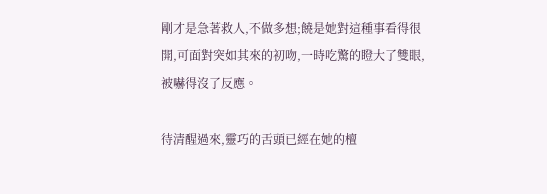剛才是急著救人,不做多想;饒是她對這種事看得很開,可面對突如其來的初吻,一時吃驚的瞪大了雙眼,被嚇得沒了反應。

待清醒過來,靈巧的舌頭已經在她的檀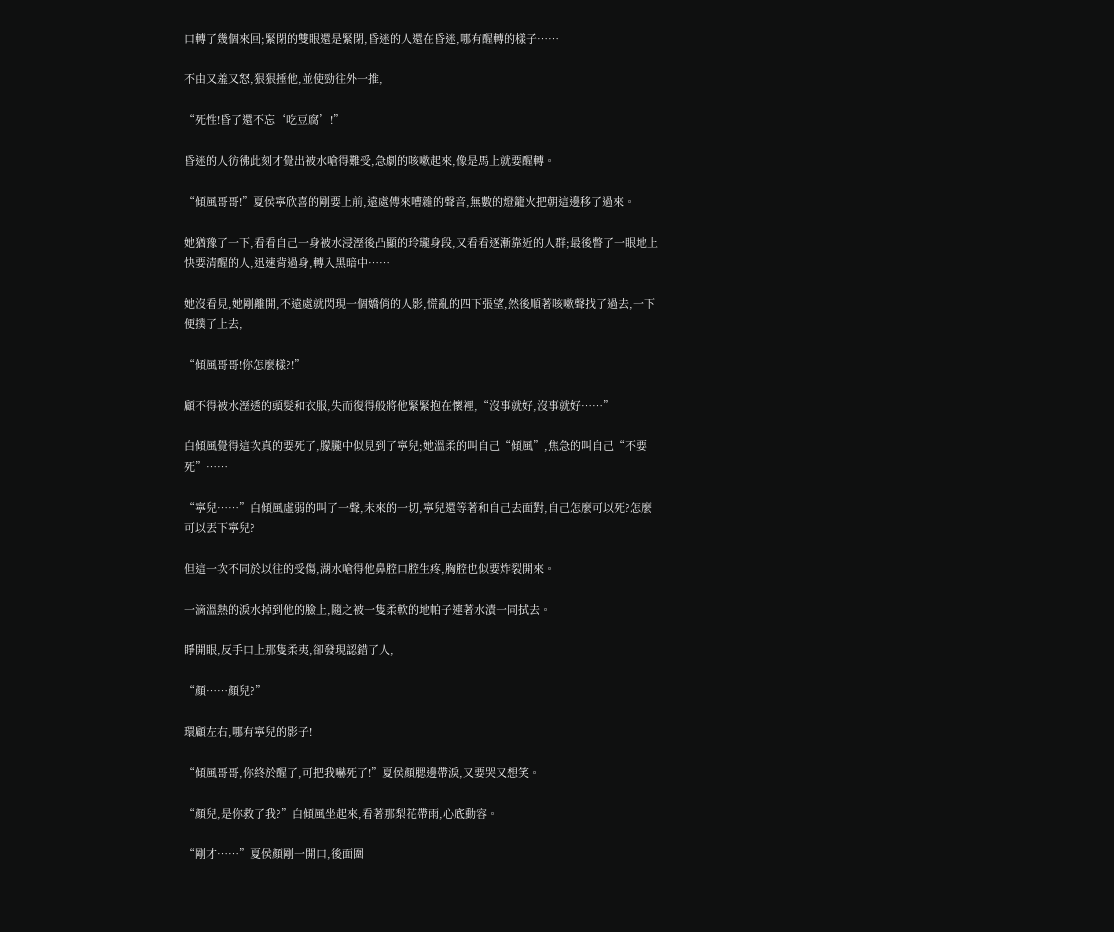口轉了幾個來回;緊閉的雙眼還是緊閉,昏迷的人還在昏迷,哪有醒轉的樣子……

不由又羞又怒,狠狠捶他,並使勁往外一推,

“死性!昏了還不忘‘吃豆腐’!”

昏迷的人彷彿此刻才覺出被水嗆得難受,急劇的咳嗽起來,像是馬上就要醒轉。

“傾風哥哥!”夏侯寧欣喜的剛要上前,遠處傳來嘈雜的聲音,無數的燈籠火把朝這邊移了過來。

她猶豫了一下,看看自己一身被水浸溼後凸顯的玲瓏身段,又看看逐漸靠近的人群;最後瞥了一眼地上快要清醒的人,迅速背過身,轉入黑暗中……

她沒看見,她剛離開,不遠處就閃現一個嬌俏的人影,慌亂的四下張望,然後順著咳嗽聲找了過去,一下便撲了上去,

“傾風哥哥!你怎麼樣?!”

顧不得被水溼透的頭髮和衣服,失而復得般將他緊緊抱在懷裡,“沒事就好,沒事就好……”

白傾風覺得這次真的要死了,朦朧中似見到了寧兒;她溫柔的叫自己“傾風”,焦急的叫自己“不要死”……

“寧兒……”白傾風虛弱的叫了一聲,未來的一切,寧兒還等著和自己去面對,自己怎麼可以死?怎麼可以丟下寧兒?

但這一次不同於以往的受傷,湖水嗆得他鼻腔口腔生疼,胸腔也似要炸裂開來。

一滴溫熱的淚水掉到他的臉上,隨之被一隻柔軟的地帕子連著水漬一同拭去。

睜開眼,反手口上那隻柔夷,卻發現認錯了人,

“顏……顏兒?”

環顧左右,哪有寧兒的影子!

“傾風哥哥,你終於醒了,可把我嚇死了!”夏侯顏腮邊帶淚,又要哭又想笑。

“顏兒,是你救了我?”白傾風坐起來,看著那梨花帶雨,心底動容。

“剛才……”夏侯顏剛一開口,後面圍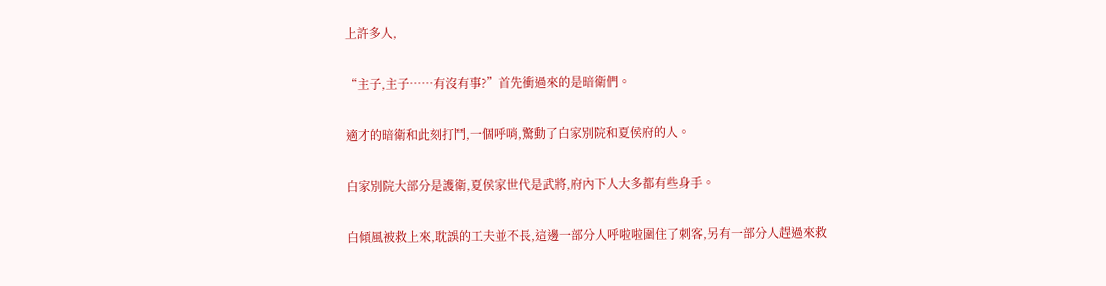上許多人,

“主子,主子……有沒有事?”首先衝過來的是暗衛們。

適才的暗衛和此刻打鬥,一個呼哨,驚動了白家別院和夏侯府的人。

白家別院大部分是護衛,夏侯家世代是武將,府內下人大多都有些身手。

白傾風被救上來,耽誤的工夫並不長,這邊一部分人呼啦啦圍住了刺客,另有一部分人趕過來救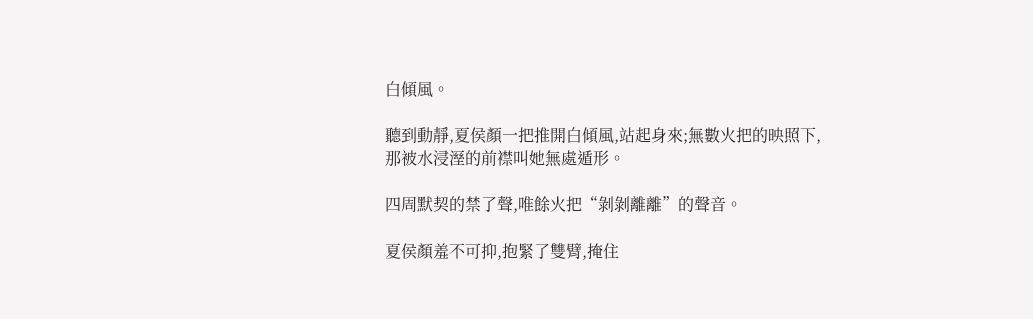白傾風。

聽到動靜,夏侯顏一把推開白傾風,站起身來;無數火把的映照下,那被水浸溼的前襟叫她無處遁形。

四周默契的禁了聲,唯餘火把“剝剝離離”的聲音。

夏侯顏羞不可抑,抱緊了雙臂,掩住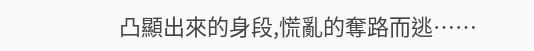凸顯出來的身段,慌亂的奪路而逃……